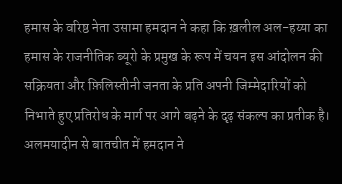हमास के वरिष्ठ नेता उसामा हमदान ने कहा कि ख़लील अल-हय्या का हमास के राजनीतिक ब्यूरो के प्रमुख के रूप में चयन इस आंदोलन की सक्रियता और फ़िलिस्तीनी जनता के प्रति अपनी जिम्मेदारियों को निभाते हुए प्रतिरोध के मार्ग पर आगे बढ़ने के दृढ़ संकल्प का प्रतीक है।
अलमयादीन से बातचीत में हमदान ने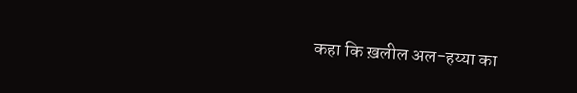कहा कि ख़लील अल-हय्या का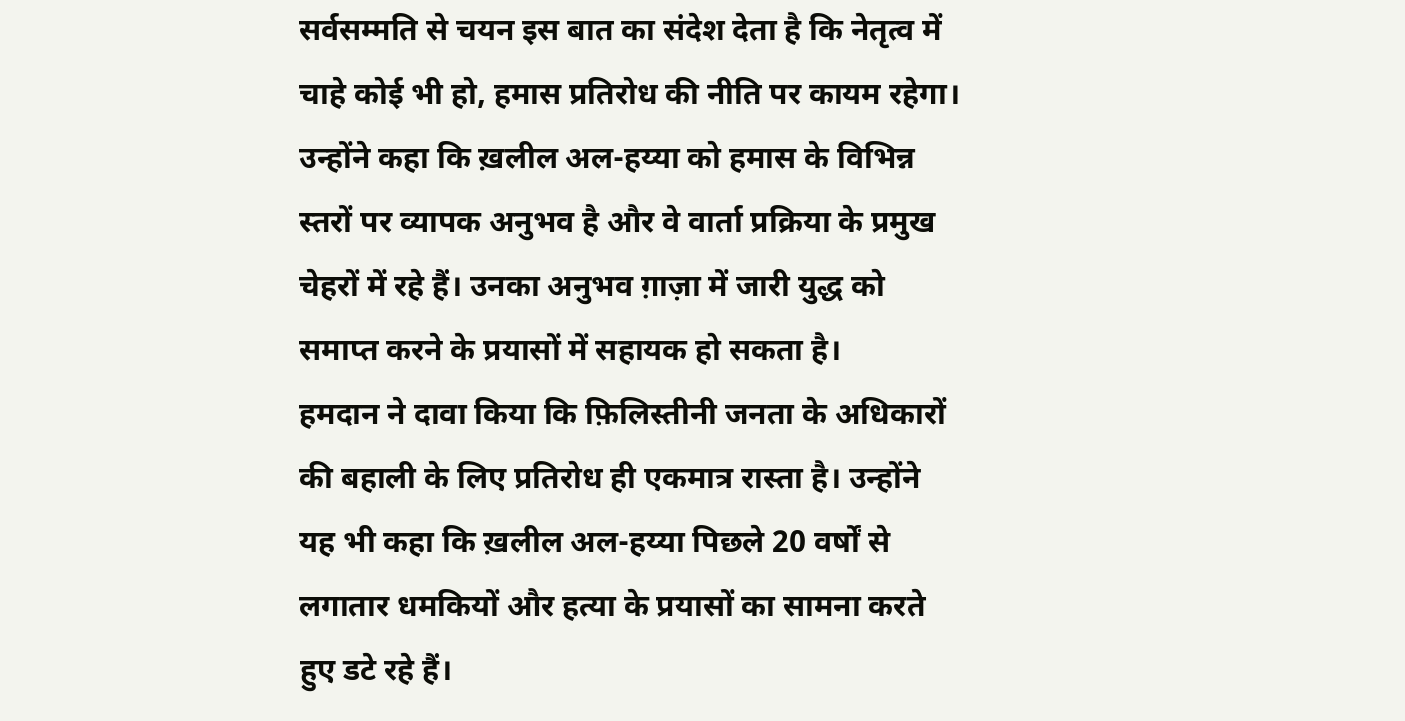सर्वसम्मति से चयन इस बात का संदेश देता है कि नेतृत्व में चाहे कोई भी हो, हमास प्रतिरोध की नीति पर कायम रहेगा।
उन्होंने कहा कि ख़लील अल-हय्या को हमास के विभिन्न स्तरों पर व्यापक अनुभव है और वे वार्ता प्रक्रिया के प्रमुख चेहरों में रहे हैं। उनका अनुभव ग़ाज़ा में जारी युद्ध को समाप्त करने के प्रयासों में सहायक हो सकता है।
हमदान ने दावा किया कि फ़िलिस्तीनी जनता के अधिकारों की बहाली के लिए प्रतिरोध ही एकमात्र रास्ता है। उन्होंने यह भी कहा कि ख़लील अल-हय्या पिछले 20 वर्षों से लगातार धमकियों और हत्या के प्रयासों का सामना करते हुए डटे रहे हैं।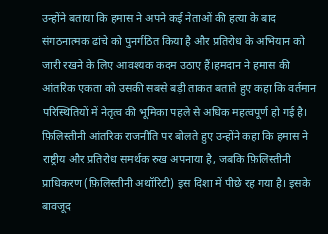उन्होंने बताया कि हमास ने अपने कई नेताओं की हत्या के बाद संगठनात्मक ढांचे को पुनर्गठित किया है और प्रतिरोध के अभियान को जारी रखने के लिए आवश्यक कदम उठाए हैं।हमदान ने हमास की आंतरिक एकता को उसकी सबसे बड़ी ताकत बताते हुए कहा कि वर्तमान परिस्थितियों में नेतृत्व की भूमिका पहले से अधिक महत्वपूर्ण हो गई है।
फ़िलिस्तीनी आंतरिक राजनीति पर बोलते हुए उन्होंने कहा कि हमास ने राष्ट्रीय और प्रतिरोध समर्थक रुख अपनाया है, जबकि फ़िलिस्तीनी प्राधिकरण (फ़िलिस्तीनी अथॉरिटी) इस दिशा में पीछे रह गया है। इसके बावजूद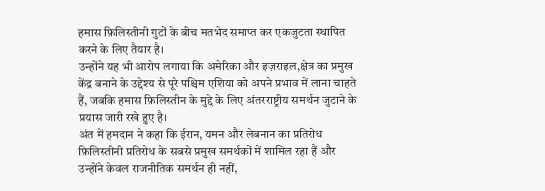हमास फ़िलिस्तीनी गुटों के बीच मतभेद समाप्त कर एकजुटता स्थापित करने के लिए तैयार है।
उन्होंने यह भी आरोप लगाया कि अमेरिका और इज़राइल,क्षेत्र का प्रमुख केंद्र बनाने के उद्देश्य से पूरे पश्चिम एशिया को अपने प्रभाव में लाना चाहते हैं, जबकि हमास फ़िलिस्तीन के मुद्दे के लिए अंतरराष्ट्रीय समर्थन जुटाने के प्रयास जारी रखे हुए है।
अंत में हमदान ने कहा कि ईरान, यमन और लेबनान का प्रतिरोध फ़िलिस्तीनी प्रतिरोध के सबसे प्रमुख समर्थकों में शामिल रहा हैं और उन्होंने केवल राजनीतिक समर्थन ही नहीं,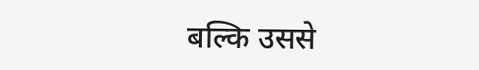बल्कि उससे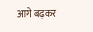आगे बढ़कर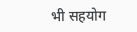भी सहयोग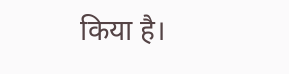किया है।